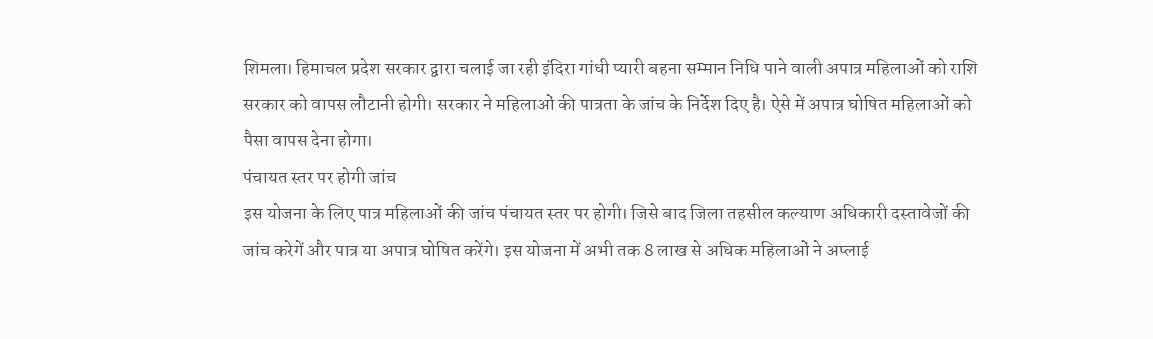शिमला। हिमाचल प्रदेश सरकार द्वारा चलाई जा रही इंदिरा गांधी प्यारी बहना सम्मान निधि पाने वाली अपात्र महिलाओं को राशि सरकार को वापस लौटानी होगी। सरकार ने महिलाओं की पात्रता के जांच के निर्देश दिए है। ऐसे में अपात्र घोषित महिलाओं को पैसा वापस देना होगा।
पंचायत स्तर पर होगी जांच
इस योजना के लिए पात्र महिलाओं की जांच पंचायत स्तर पर होगी। जिसे बाद जिला तहसील कल्याण अधिकारी दस्तावेजों की जांच करेगें और पात्र या अपात्र घोषित करेंगे। इस योजना में अभी तक 8 लाख से अधिक महिलाओं ने अप्लाई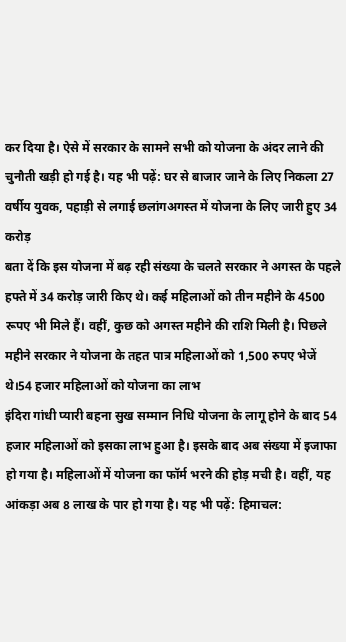कर दिया है। ऐसे में सरकार के सामने सभी को योजना के अंदर लाने की चुनौती खड़ी हो गई है। यह भी पढ़ें: घर से बाजार जाने के लिए निकला 27 वर्षीय युवक, पहाड़ी से लगाई छलांगअगस्त में योजना के लिए जारी हुए 34 करोड़
बता दें कि इस योजना में बढ़ रही संख्या के चलते सरकार ने अगस्त के पहले हफ्ते में 34 करोड़ जारी किए थे। कई महिलाओं को तीन महीने के 4500 रूपए भी मिले हैं। वहीं, कुछ को अगस्त महीने की राशि मिली है। पिछले महीने सरकार ने योजना के तहत पात्र महिलाओं को 1,500 रुपए भेजें थे।54 हजार महिलाओं को योजना का लाभ
इंदिरा गांधी प्यारी बहना सुख सम्मान निधि योजना के लागू होने के बाद 54 हजार महिलाओं को इसका लाभ हुआ है। इसके बाद अब संख्या में इजाफा हो गया है। महिलाओं में योजना का फॉर्म भरने की होड़ मची है। वहीं, यह आंकड़ा अब 8 लाख के पार हो गया है। यह भी पढ़ें: हिमाचल: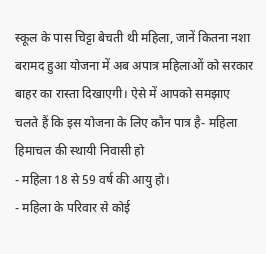स्कूल के पास चिट्टा बेचती थी महिला, जानें कितना नशा बरामद हुआ योजना में अब अपात्र महिलाओं को सरकार बाहर का रास्ता दिखाएगी। ऐसे में आपको समझाए चलते हैं कि इस योजना के लिए कौन पात्र है- महिला हिमाचल की स्थायी निवासी हो
- महिला 18 से 59 वर्ष की आयु हो।
- महिला के परिवार से कोई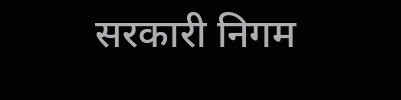सरकारी निगम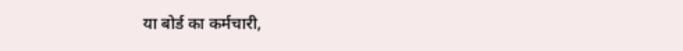या बोर्ड का कर्मचारी,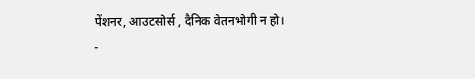पेंशनर, आउटसोर्स , दैनिक वेतनभोगी न हो।
-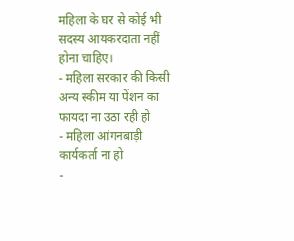महिला के घर से कोई भी सदस्य आयकरदाता नहीं होना चाहिए।
- महिला सरकार की किसी अन्य स्कीम या पेंशन का फायदा ना उठा रही हो
- महिला आंगनबाड़ी कार्यकर्ता ना हो
-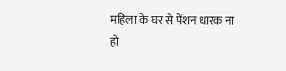महिला के घर से पेंशन धारक ना हो